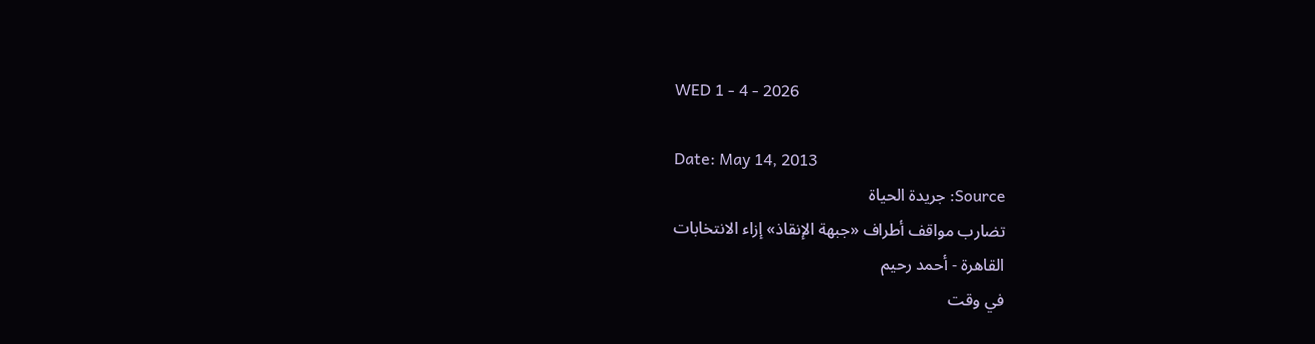WED 1 - 4 - 2026

Date: May 14, 2013
Source: جريدة الحياة
تضارب مواقف أطراف «جبهة الإنقاذ» إزاء الانتخابات
القاهرة - أحمد رحيم
في وقت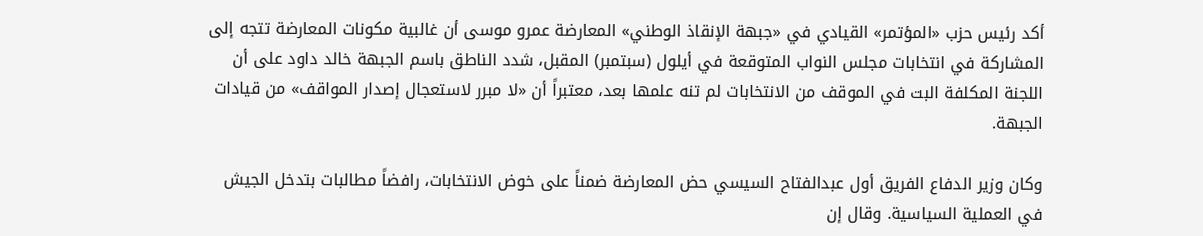أكد رئيس حزب «المؤتمر» القيادي في «جبهة الإنقاذ الوطني» المعارضة عمرو موسى أن غالبية مكونات المعارضة تتجه إلى المشاركة في انتخابات مجلس النواب المتوقعة في أيلول (سبتمبر) المقبل، شدد الناطق باسم الجبهة خالد داود على أن اللجنة المكلفة البت في الموقف من الانتخابات لم تنه علمها بعد، معتبراً أن «لا مبرر لاستعجال إصدار المواقف» من قيادات الجبهة.

وكان وزير الدفاع الفريق أول عبدالفتاح السيسي حض المعارضة ضمناً على خوض الانتخابات، رافضاً مطالبات بتدخل الجيش في العملية السياسية. وقال إن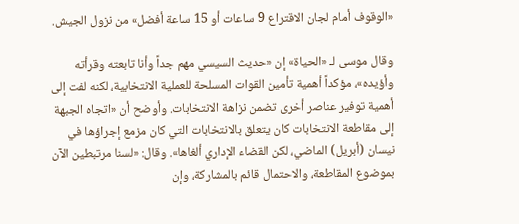«الوقوف أمام لجان الاقتراع 9 ساعات أو 15 ساعة أفضل» من نزول الجيش.

وقال موسى لـ «الحياة» إن «حديث السيسي مهم جداً وأنا تابعته وقرأته وأؤيده»، مؤكداً أهمية تأمين القوات المسلحة للعملية الانتخابية، لكنه لفت إلى أهمية توفير عناصر أخرى تضمن نزاهة الانتخابات. وأوضح أن «اتجاه الجبهة إلى مقاطعة الانتخابات كان يتعلق بالانتخابات التي كان مزمع إجراؤها في نيسان (أبريل) الماضي، لكن القضاء الإداري ألغاها». وقال: «لسنا مرتبطين الآن بموضوع المقاطعة، والاحتمال قائم بالمشاركة، وإن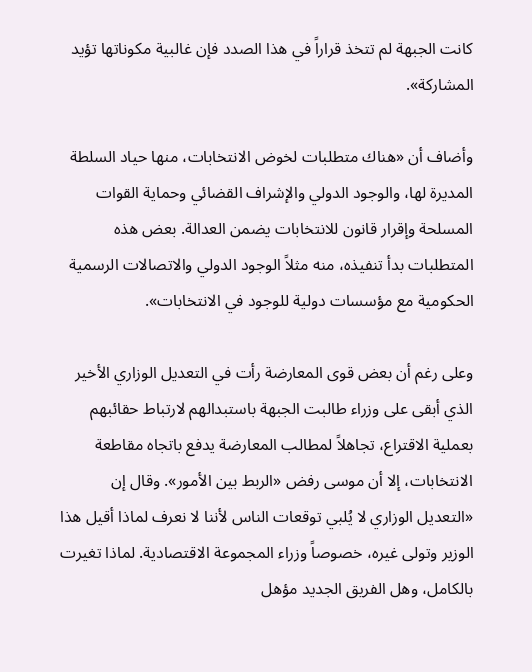كانت الجبهة لم تتخذ قراراً في هذا الصدد فإن غالبية مكوناتها تؤيد المشاركة».

وأضاف أن «هناك متطلبات لخوض الانتخابات، منها حياد السلطة المديرة لها، والوجود الدولي والإشراف القضائي وحماية القوات المسلحة وإقرار قانون للانتخابات يضمن العدالة. بعض هذه المتطلبات بدأ تنفيذه، منه مثلاً الوجود الدولي والاتصالات الرسمية الحكومية مع مؤسسات دولية للوجود في الانتخابات».

وعلى رغم أن بعض قوى المعارضة رأت في التعديل الوزاري الأخير الذي أبقى على وزراء طالبت الجبهة باستبدالهم لارتباط حقائبهم بعملية الاقتراع، تجاهلاً لمطالب المعارضة يدفع باتجاه مقاطعة الانتخابات، إلا أن موسى رفض «الربط بين الأمور». وقال إن «التعديل الوزاري لا يُلبي توقعات الناس لأننا لا نعرف لماذا أقيل هذا الوزير وتولى غيره، خصوصاً وزراء المجموعة الاقتصادية. لماذا تغيرت بالكامل، وهل الفريق الجديد مؤهل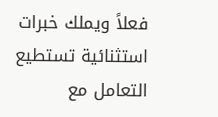فعلاً ويملك خبرات استثنائية تستطيع التعامل مع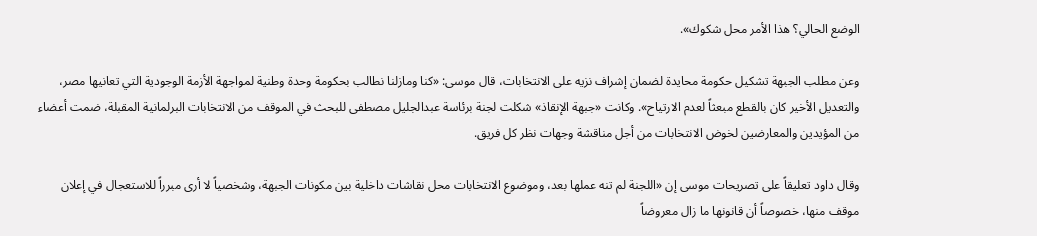الوضع الحالي؟ هذا الأمر محل شكوك».

وعن مطلب الجبهة تشكيل حكومة محايدة لضمان إشراف نزيه على الانتخابات، قال موسى: «كنا ومازلنا نطالب بحكومة وحدة وطنية لمواجهة الأزمة الوجودية التي تعانيها مصر، والتعديل الأخير كان بالقطع مبعثاً لعدم الارتياح». وكانت «جبهة الإنقاذ» شكلت لجنة برئاسة عبدالجليل مصطفى للبحث في الموقف من الانتخابات البرلمانية المقبلة، ضمت أعضاء من المؤيدين والمعارضين لخوض الانتخابات من أجل مناقشة وجهات نظر كل فريق.

وقال داود تعليقاً على تصريحات موسى إن «اللجنة لم تنه عملها بعد، وموضوع الانتخابات محل نقاشات داخلية بين مكونات الجبهة، وشخصياً لا أرى مبرراً للاستعجال في إعلان موقف منها، خصوصاً أن قانونها ما زال معروضاً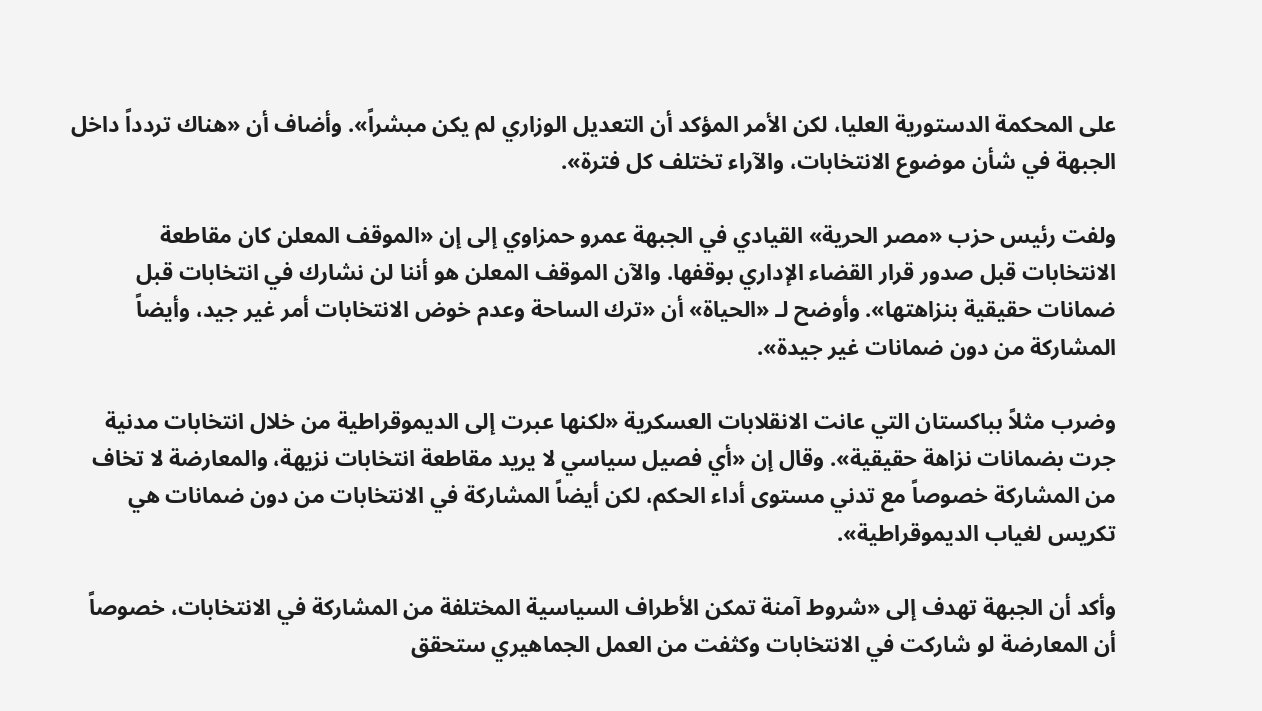على المحكمة الدستورية العليا، لكن الأمر المؤكد أن التعديل الوزاري لم يكن مبشراً». وأضاف أن «هناك تردداً داخل الجبهة في شأن موضوع الانتخابات، والآراء تختلف كل فترة».

ولفت رئيس حزب «مصر الحرية» القيادي في الجبهة عمرو حمزاوي إلى إن «الموقف المعلن كان مقاطعة الانتخابات قبل صدور قرار القضاء الإداري بوقفها. والآن الموقف المعلن هو أننا لن نشارك في انتخابات قبل ضمانات حقيقية بنزاهتها». وأوضح لـ «الحياة» أن «ترك الساحة وعدم خوض الانتخابات أمر غير جيد، وأيضاً المشاركة من دون ضمانات غير جيدة».

وضرب مثلاً بباكستان التي عانت الانقلابات العسكرية «لكنها عبرت إلى الديموقراطية من خلال انتخابات مدنية جرت بضمانات نزاهة حقيقية». وقال إن «أي فصيل سياسي لا يريد مقاطعة انتخابات نزيهة، والمعارضة لا تخاف من المشاركة خصوصاً مع تدني مستوى أداء الحكم، لكن أيضاً المشاركة في الانتخابات من دون ضمانات هي تكريس لغياب الديموقراطية».

وأكد أن الجبهة تهدف إلى «شروط آمنة تمكن الأطراف السياسية المختلفة من المشاركة في الانتخابات، خصوصاً أن المعارضة لو شاركت في الانتخابات وكثفت من العمل الجماهيري ستحقق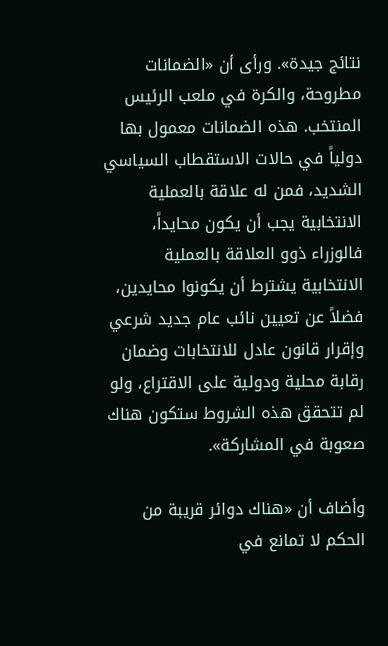نتائج جيدة». ورأى أن «الضمانات مطروحة، والكرة في ملعب الرئيس المنتخب. هذه الضمانات معمول بها دولياً في حالات الاستقطاب السياسي الشديد، فمن له علاقة بالعملية الانتخابية يجب أن يكون محايداً، فالوزراء ذوو العلاقة بالعملية الانتخابية يشترط أن يكونوا محايدين، فضلاً عن تعيين نائب عام جديد شرعي وإقرار قانون عادل للانتخابات وضمان رقابة محلية ودولية على الاقتراع، ولو لم تتحقق هذه الشروط ستكون هناك صعوبة في المشاركة».

وأضاف أن «هناك دوائر قريبة من الحكم لا تمانع في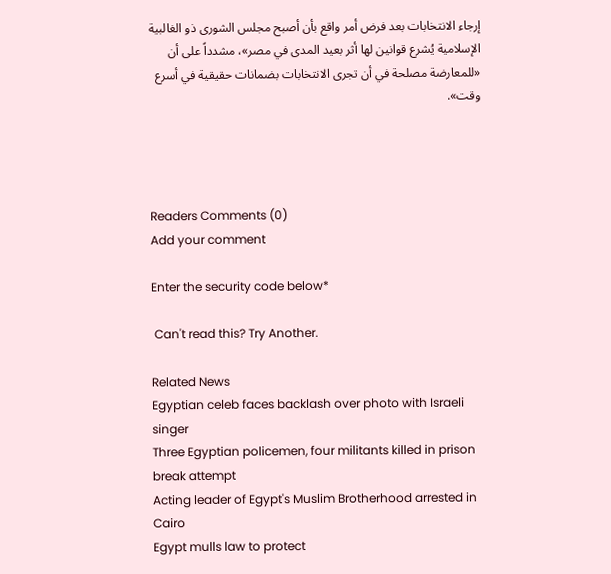إرجاء الانتخابات بعد فرض أمر واقع بأن أصبح مجلس الشورى ذو الغالبية الإسلامية يُشرع قوانين لها أثر بعيد المدى في مصر»، مشدداً على أن «للمعارضة مصلحة في أن تجرى الانتخابات بضمانات حقيقية في أسرع وقت».




Readers Comments (0)
Add your comment

Enter the security code below*

 Can't read this? Try Another.

Related News
Egyptian celeb faces backlash over photo with Israeli singer
Three Egyptian policemen, four militants killed in prison break attempt
Acting leader of Egypt's Muslim Brotherhood arrested in Cairo
Egypt mulls law to protect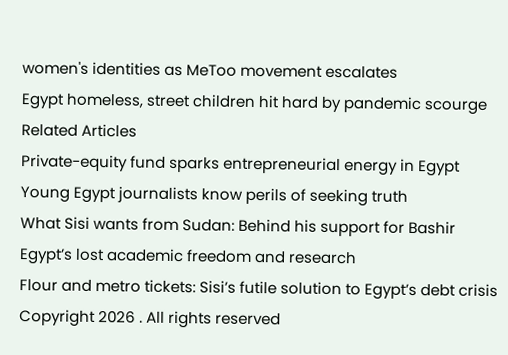women's identities as MeToo movement escalates
Egypt homeless, street children hit hard by pandemic scourge
Related Articles
Private-equity fund sparks entrepreneurial energy in Egypt
Young Egypt journalists know perils of seeking truth
What Sisi wants from Sudan: Behind his support for Bashir
Egypt’s lost academic freedom and research
Flour and metro tickets: Sisi’s futile solution to Egypt’s debt crisis
Copyright 2026 . All rights reserved